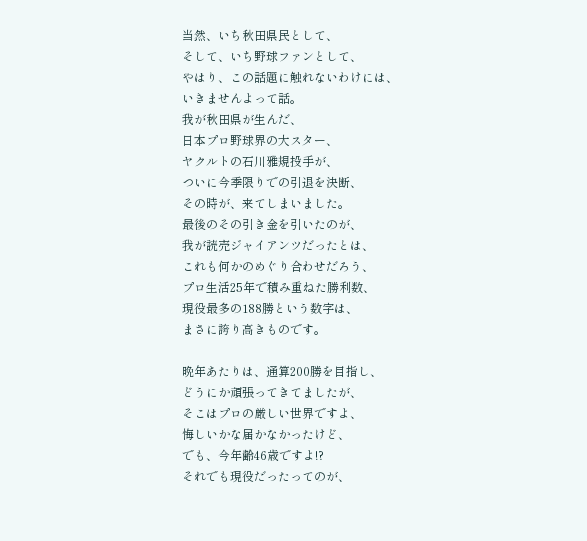当然、いち秋田県民として、
そして、いち野球ファンとして、
やはり、この話題に触れないわけには、
いきませんよって話。
我が秋田県が生んだ、
日本プロ野球界の大スター、
ヤクルトの石川雅規投手が、
ついに今季限りでの引退を決断、
その時が、来てしまいました。
最後のその引き金を引いたのが、
我が読売ジャイアンツだったとは、
これも何かのめぐり合わせだろう、
プロ生活25年で積み重ねた勝利数、
現役最多の188勝という数字は、
まさに誇り高きものです。

晩年あたりは、通算200勝を目指し、
どうにか頑張ってきてましたが、
そこはプロの厳しい世界ですよ、
悔しいかな届かなかったけど、
でも、今年齢46歳ですよ!?
それでも現役だったってのが、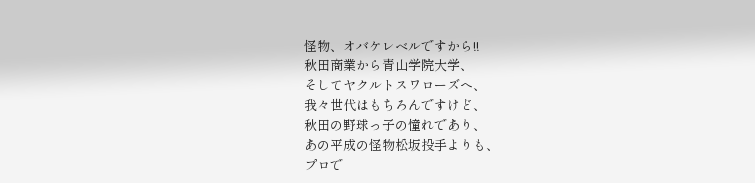怪物、オバケレベルですから!!
秋田商業から青山学院大学、
そしてヤクルトスワローズへ、
我々世代はもちろんですけど、
秋田の野球っ子の憧れであり、
あの平成の怪物松坂投手よりも、
プロで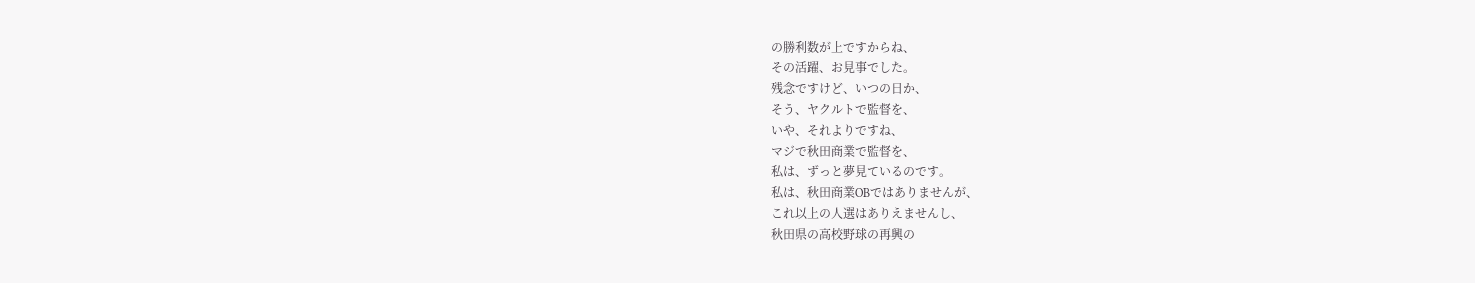の勝利数が上ですからね、
その活躍、お見事でした。
残念ですけど、いつの日か、
そう、ヤクルトで監督を、
いや、それよりですね、
マジで秋田商業で監督を、
私は、ずっと夢見ているのです。
私は、秋田商業OBではありませんが、
これ以上の人選はありえませんし、
秋田県の高校野球の再興の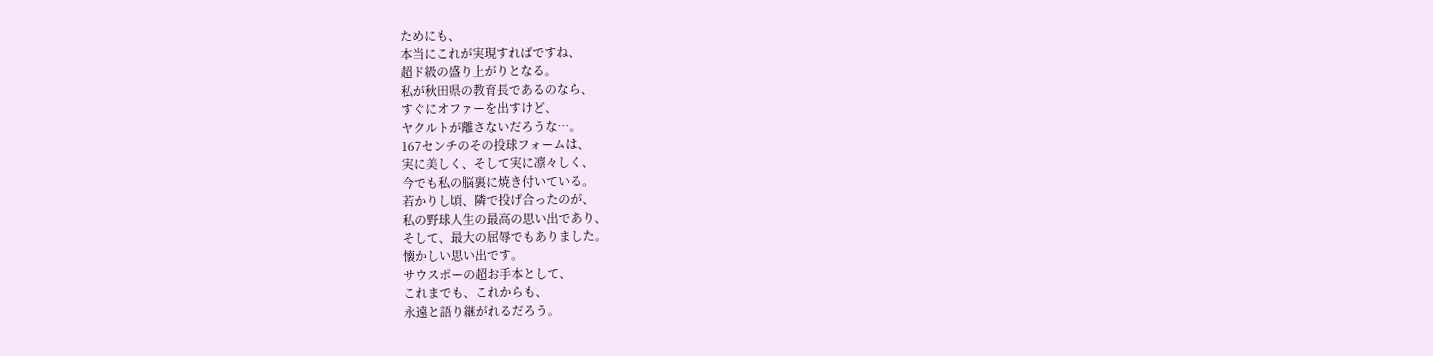ためにも、
本当にこれが実現すればですね、
超ド級の盛り上がりとなる。
私が秋田県の教育長であるのなら、
すぐにオファーを出すけど、
ヤクルトが離さないだろうな…。
167センチのその投球フォームは、
実に美しく、そして実に凛々しく、
今でも私の脳裏に焼き付いている。
若かりし頃、隣で投げ合ったのが、
私の野球人生の最高の思い出であり、
そして、最大の屈辱でもありました。
懐かしい思い出です。
サウスポーの超お手本として、
これまでも、これからも、
永遠と語り継がれるだろう。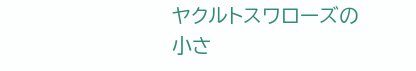ヤクルトスワローズの小さ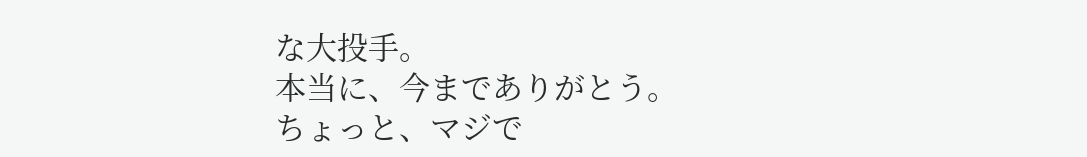な大投手。
本当に、今までありがとう。
ちょっと、マジで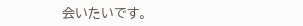会いたいです。